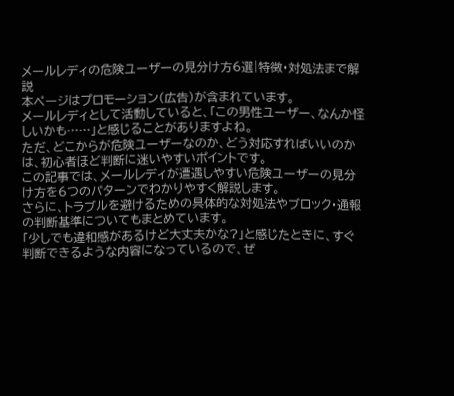メールレディの危険ユーザーの見分け方6選|特徴・対処法まで解説
本ページはプロモーション(広告)が含まれています。
メールレディとして活動していると、「この男性ユーザー、なんか怪しいかも……」と感じることがありますよね。
ただ、どこからが危険ユーザーなのか、どう対応すればいいのかは、初心者ほど判断に迷いやすいポイントです。
この記事では、メールレディが遭遇しやすい危険ユーザーの見分け方を6つのパターンでわかりやすく解説します。
さらに、トラブルを避けるための具体的な対処法やブロック・通報の判断基準についてもまとめています。
「少しでも違和感があるけど大丈夫かな?」と感じたときに、すぐ判断できるような内容になっているので、ぜ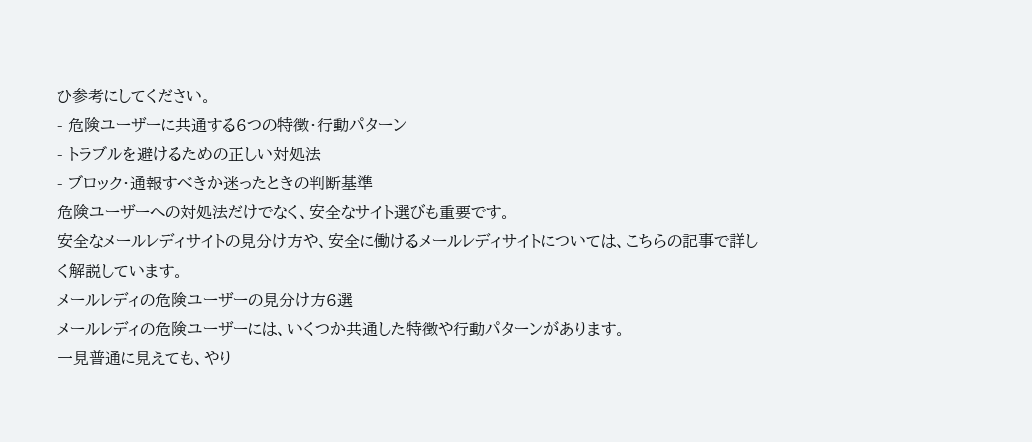ひ参考にしてください。
- 危険ユーザーに共通する6つの特徴・行動パターン
- トラブルを避けるための正しい対処法
- ブロック・通報すべきか迷ったときの判断基準
危険ユーザーへの対処法だけでなく、安全なサイト選びも重要です。
安全なメールレディサイトの見分け方や、安全に働けるメールレディサイトについては、こちらの記事で詳しく解説しています。
メールレディの危険ユーザーの見分け方6選
メールレディの危険ユーザーには、いくつか共通した特徴や行動パターンがあります。
一見普通に見えても、やり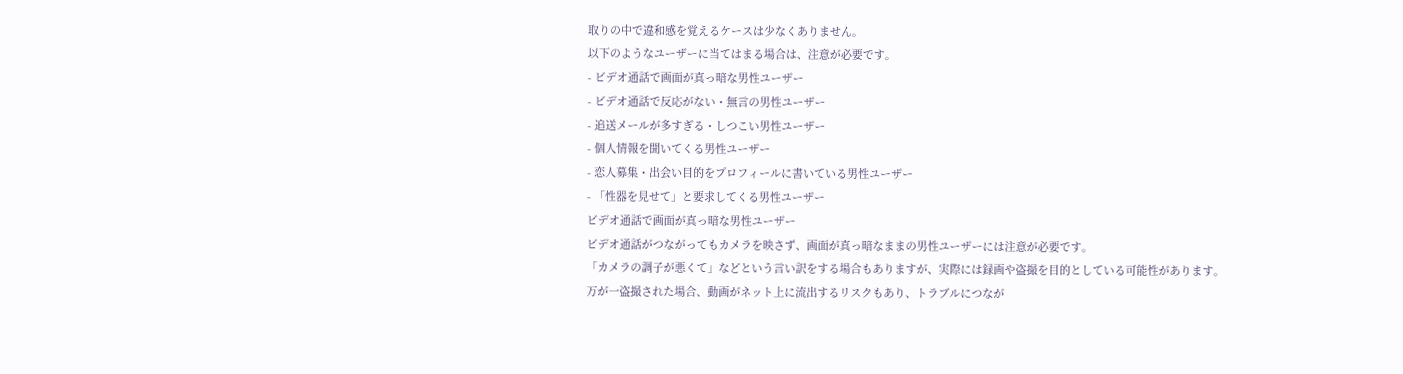取りの中で違和感を覚えるケースは少なくありません。
以下のようなユーザーに当てはまる場合は、注意が必要です。
- ビデオ通話で画面が真っ暗な男性ユーザー
- ビデオ通話で反応がない・無言の男性ユーザー
- 追送メールが多すぎる・しつこい男性ユーザー
- 個人情報を聞いてくる男性ユーザー
- 恋人募集・出会い目的をプロフィールに書いている男性ユーザー
- 「性器を見せて」と要求してくる男性ユーザー
ビデオ通話で画面が真っ暗な男性ユーザー
ビデオ通話がつながってもカメラを映さず、画面が真っ暗なままの男性ユーザーには注意が必要です。
「カメラの調子が悪くて」などという言い訳をする場合もありますが、実際には録画や盗撮を目的としている可能性があります。
万が一盗撮された場合、動画がネット上に流出するリスクもあり、トラブルにつなが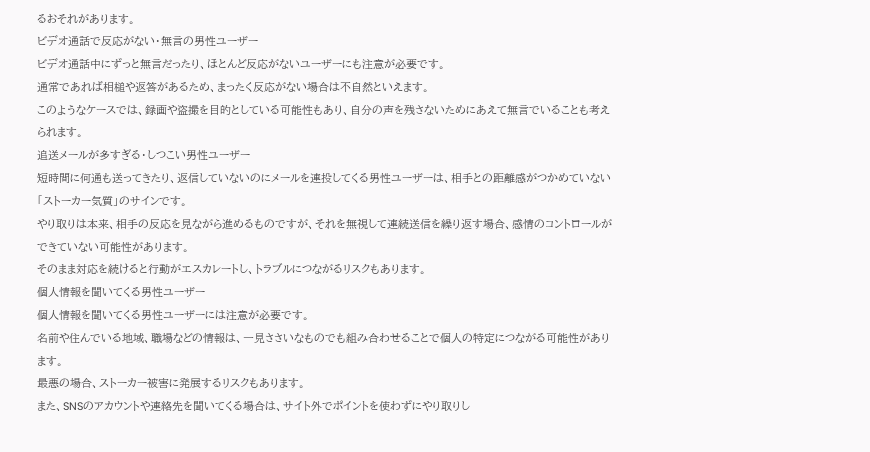るおそれがあります。
ビデオ通話で反応がない・無言の男性ユーザー
ビデオ通話中にずっと無言だったり、ほとんど反応がないユーザーにも注意が必要です。
通常であれば相槌や返答があるため、まったく反応がない場合は不自然といえます。
このようなケースでは、録画や盗撮を目的としている可能性もあり、自分の声を残さないためにあえて無言でいることも考えられます。
追送メールが多すぎる・しつこい男性ユーザー
短時間に何通も送ってきたり、返信していないのにメールを連投してくる男性ユーザーは、相手との距離感がつかめていない「ストーカー気質」のサインです。
やり取りは本来、相手の反応を見ながら進めるものですが、それを無視して連続送信を繰り返す場合、感情のコントロールができていない可能性があります。
そのまま対応を続けると行動がエスカレートし、トラブルにつながるリスクもあります。
個人情報を聞いてくる男性ユーザー
個人情報を聞いてくる男性ユーザーには注意が必要です。
名前や住んでいる地域、職場などの情報は、一見ささいなものでも組み合わせることで個人の特定につながる可能性があります。
最悪の場合、ストーカー被害に発展するリスクもあります。
また、SNSのアカウントや連絡先を聞いてくる場合は、サイト外でポイントを使わずにやり取りし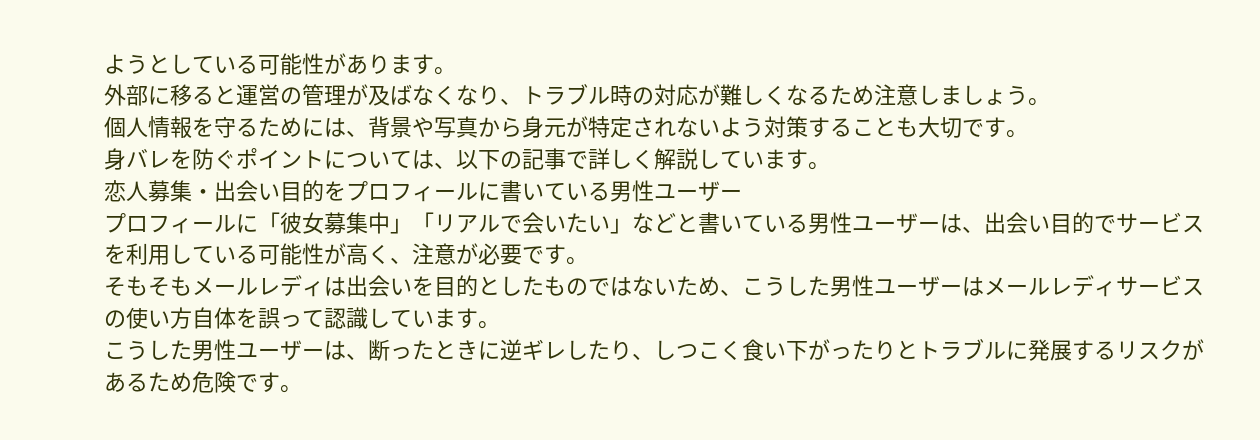ようとしている可能性があります。
外部に移ると運営の管理が及ばなくなり、トラブル時の対応が難しくなるため注意しましょう。
個人情報を守るためには、背景や写真から身元が特定されないよう対策することも大切です。
身バレを防ぐポイントについては、以下の記事で詳しく解説しています。
恋人募集・出会い目的をプロフィールに書いている男性ユーザー
プロフィールに「彼女募集中」「リアルで会いたい」などと書いている男性ユーザーは、出会い目的でサービスを利用している可能性が高く、注意が必要です。
そもそもメールレディは出会いを目的としたものではないため、こうした男性ユーザーはメールレディサービスの使い方自体を誤って認識しています。
こうした男性ユーザーは、断ったときに逆ギレしたり、しつこく食い下がったりとトラブルに発展するリスクがあるため危険です。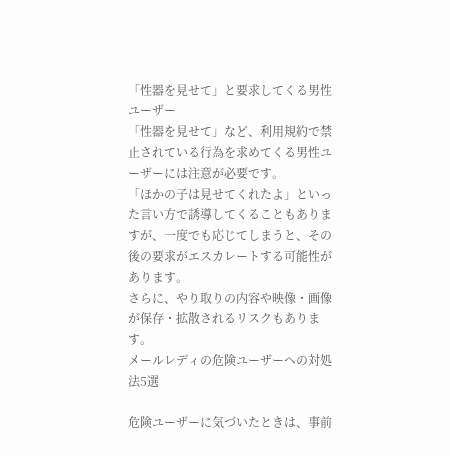「性器を見せて」と要求してくる男性ユーザー
「性器を見せて」など、利用規約で禁止されている行為を求めてくる男性ユーザーには注意が必要です。
「ほかの子は見せてくれたよ」といった言い方で誘導してくることもありますが、一度でも応じてしまうと、その後の要求がエスカレートする可能性があります。
さらに、やり取りの内容や映像・画像が保存・拡散されるリスクもあります。
メールレディの危険ユーザーへの対処法5選

危険ユーザーに気づいたときは、事前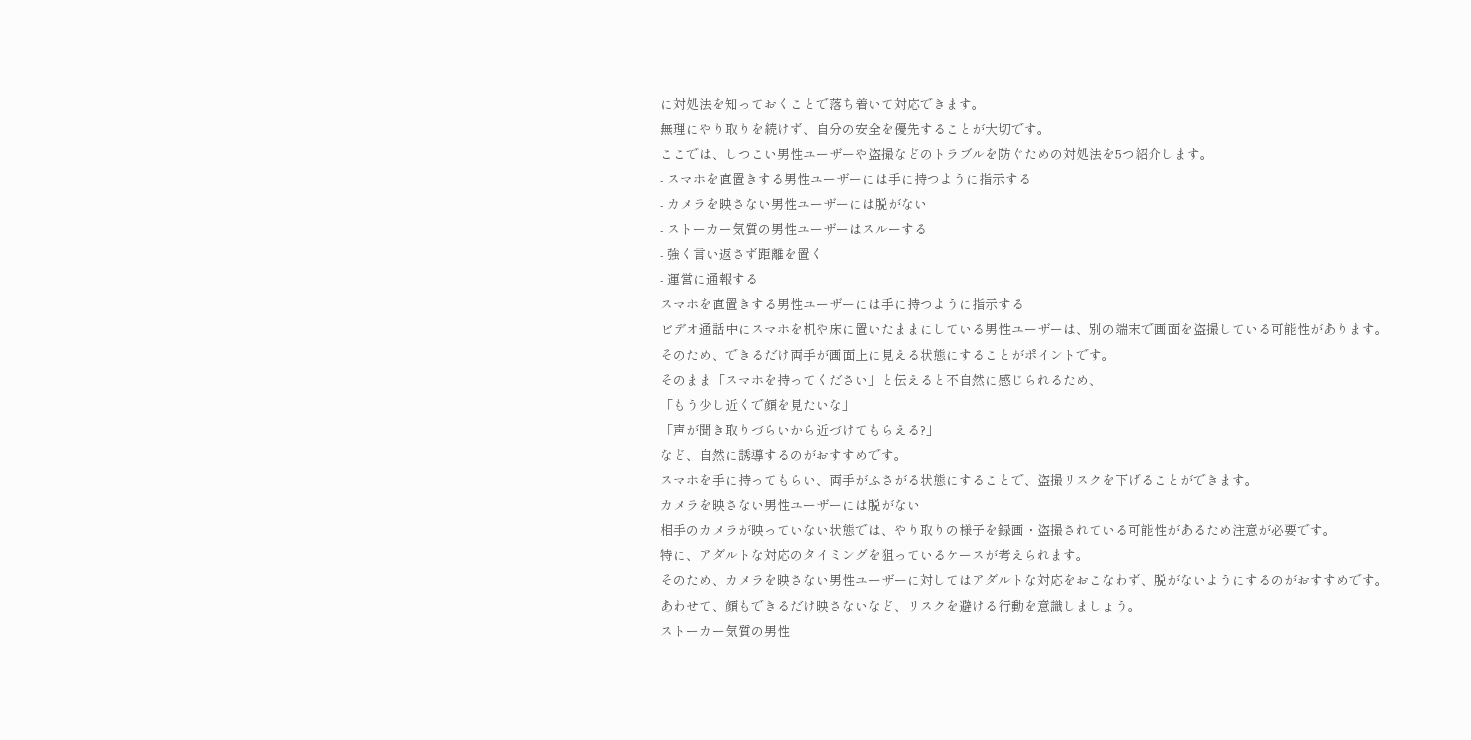に対処法を知っておくことで落ち着いて対応できます。
無理にやり取りを続けず、自分の安全を優先することが大切です。
ここでは、しつこい男性ユーザーや盗撮などのトラブルを防ぐための対処法を5つ紹介します。
- スマホを直置きする男性ユーザーには手に持つように指示する
- カメラを映さない男性ユーザーには脱がない
- ストーカー気質の男性ユーザーはスルーする
- 強く言い返さず距離を置く
- 運営に通報する
スマホを直置きする男性ユーザーには手に持つように指示する
ビデオ通話中にスマホを机や床に置いたままにしている男性ユーザーは、別の端末で画面を盗撮している可能性があります。
そのため、できるだけ両手が画面上に見える状態にすることがポイントです。
そのまま「スマホを持ってください」と伝えると不自然に感じられるため、
「もう少し近くで顔を見たいな」
「声が聞き取りづらいから近づけてもらえる?」
など、自然に誘導するのがおすすめです。
スマホを手に持ってもらい、両手がふさがる状態にすることで、盗撮リスクを下げることができます。
カメラを映さない男性ユーザーには脱がない
相手のカメラが映っていない状態では、やり取りの様子を録画・盗撮されている可能性があるため注意が必要です。
特に、アダルトな対応のタイミングを狙っているケースが考えられます。
そのため、カメラを映さない男性ユーザーに対してはアダルトな対応をおこなわず、脱がないようにするのがおすすめです。
あわせて、顔もできるだけ映さないなど、リスクを避ける行動を意識しましょう。
ストーカー気質の男性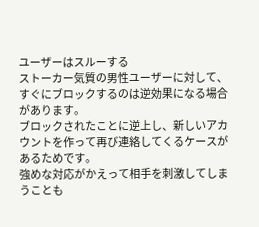ユーザーはスルーする
ストーカー気質の男性ユーザーに対して、すぐにブロックするのは逆効果になる場合があります。
ブロックされたことに逆上し、新しいアカウントを作って再び連絡してくるケースがあるためです。
強めな対応がかえって相手を刺激してしまうことも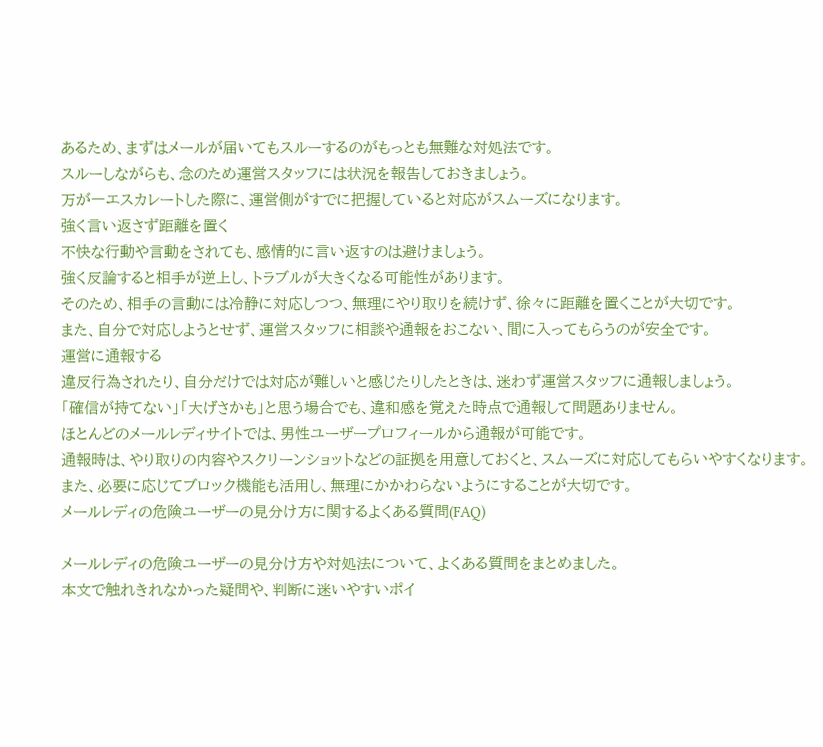あるため、まずはメールが届いてもスルーするのがもっとも無難な対処法です。
スルーしながらも、念のため運営スタッフには状況を報告しておきましょう。
万が一エスカレートした際に、運営側がすでに把握していると対応がスムーズになります。
強く言い返さず距離を置く
不快な行動や言動をされても、感情的に言い返すのは避けましょう。
強く反論すると相手が逆上し、トラブルが大きくなる可能性があります。
そのため、相手の言動には冷静に対応しつつ、無理にやり取りを続けず、徐々に距離を置くことが大切です。
また、自分で対応しようとせず、運営スタッフに相談や通報をおこない、間に入ってもらうのが安全です。
運営に通報する
違反行為されたり、自分だけでは対応が難しいと感じたりしたときは、迷わず運営スタッフに通報しましょう。
「確信が持てない」「大げさかも」と思う場合でも、違和感を覚えた時点で通報して問題ありません。
ほとんどのメールレディサイトでは、男性ユーザープロフィールから通報が可能です。
通報時は、やり取りの内容やスクリーンショットなどの証拠を用意しておくと、スムーズに対応してもらいやすくなります。
また、必要に応じてブロック機能も活用し、無理にかかわらないようにすることが大切です。
メールレディの危険ユーザーの見分け方に関するよくある質問(FAQ)

メールレディの危険ユーザーの見分け方や対処法について、よくある質問をまとめました。
本文で触れきれなかった疑問や、判断に迷いやすいポイ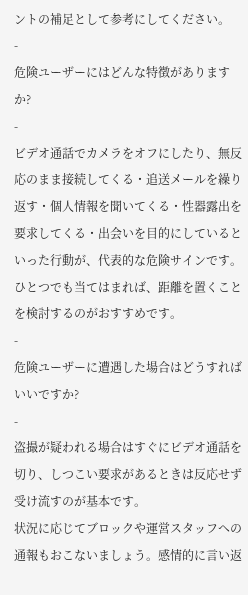ントの補足として参考にしてください。
-
危険ユーザーにはどんな特徴がありますか?
-
ビデオ通話でカメラをオフにしたり、無反応のまま接続してくる・追送メールを繰り返す・個人情報を聞いてくる・性器露出を要求してくる・出会いを目的にしているといった行動が、代表的な危険サインです。
ひとつでも当てはまれば、距離を置くことを検討するのがおすすめです。
-
危険ユーザーに遭遇した場合はどうすればいいですか?
-
盗撮が疑われる場合はすぐにビデオ通話を切り、しつこい要求があるときは反応せず受け流すのが基本です。
状況に応じてブロックや運営スタッフへの通報もおこないましょう。感情的に言い返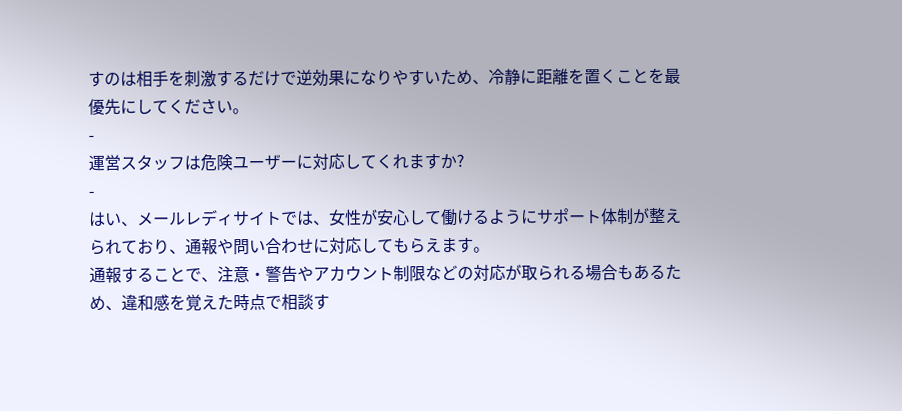すのは相手を刺激するだけで逆効果になりやすいため、冷静に距離を置くことを最優先にしてください。
-
運営スタッフは危険ユーザーに対応してくれますか?
-
はい、メールレディサイトでは、女性が安心して働けるようにサポート体制が整えられており、通報や問い合わせに対応してもらえます。
通報することで、注意・警告やアカウント制限などの対応が取られる場合もあるため、違和感を覚えた時点で相談す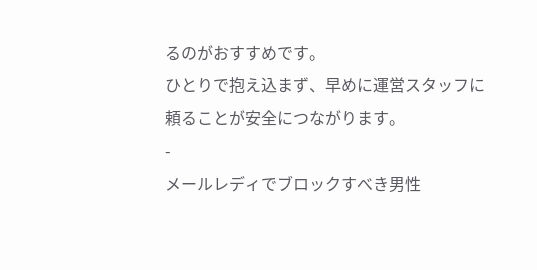るのがおすすめです。
ひとりで抱え込まず、早めに運営スタッフに頼ることが安全につながります。
-
メールレディでブロックすべき男性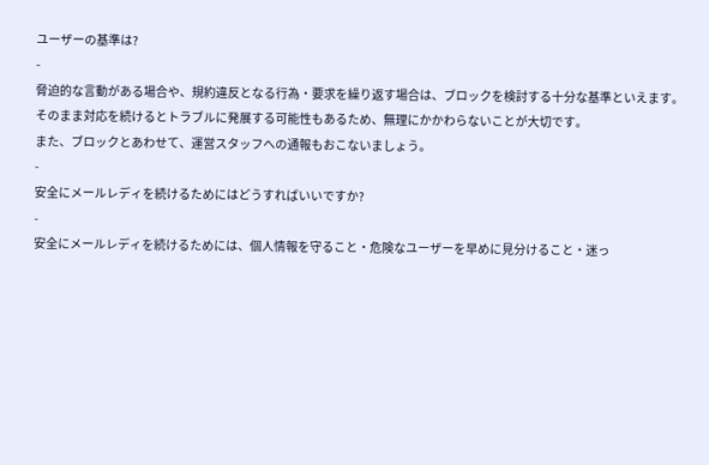ユーザーの基準は?
-
脅迫的な言動がある場合や、規約違反となる行為・要求を繰り返す場合は、ブロックを検討する十分な基準といえます。
そのまま対応を続けるとトラブルに発展する可能性もあるため、無理にかかわらないことが大切です。
また、ブロックとあわせて、運営スタッフへの通報もおこないましょう。
-
安全にメールレディを続けるためにはどうすればいいですか?
-
安全にメールレディを続けるためには、個人情報を守ること・危険なユーザーを早めに見分けること・迷っ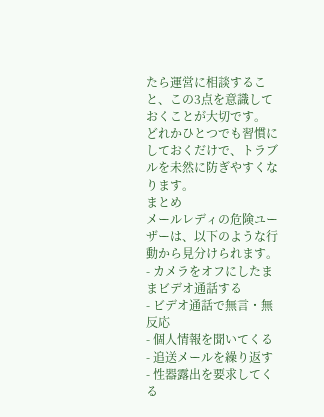たら運営に相談すること、この3点を意識しておくことが大切です。
どれかひとつでも習慣にしておくだけで、トラブルを未然に防ぎやすくなります。
まとめ
メールレディの危険ユーザーは、以下のような行動から見分けられます。
- カメラをオフにしたままビデオ通話する
- ビデオ通話で無言・無反応
- 個人情報を聞いてくる
- 追送メールを繰り返す
- 性器露出を要求してくる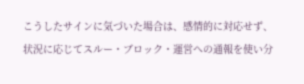こうしたサインに気づいた場合は、感情的に対応せず、状況に応じてスルー・ブロック・運営への通報を使い分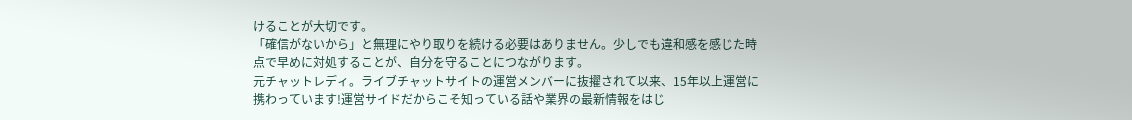けることが大切です。
「確信がないから」と無理にやり取りを続ける必要はありません。少しでも違和感を感じた時点で早めに対処することが、自分を守ることにつながります。
元チャットレディ。ライブチャットサイトの運営メンバーに抜擢されて以来、15年以上運営に携わっています!運営サイドだからこそ知っている話や業界の最新情報をはじ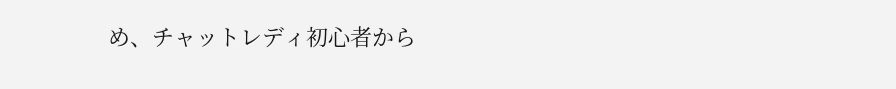め、チャットレディ初心者から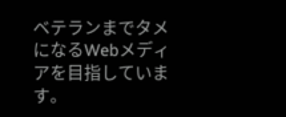ベテランまでタメになるWebメディアを目指しています。